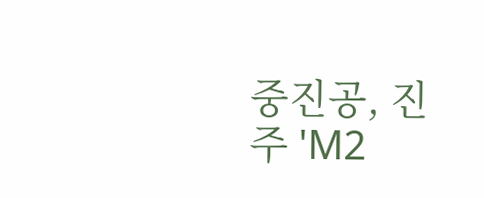중진공, 진주 'M2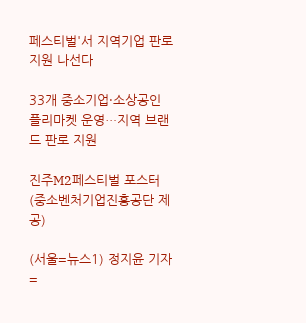페스티벌'서 지역기업 판로 지원 나선다

33개 중소기업·소상공인 플리마켓 운영…지역 브랜드 판로 지원

진주M2페스티벌 포스터(중소벤처기업진흥공단 제공)

(서울=뉴스1) 정지윤 기자 =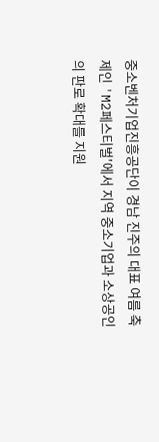중소벤처기업진흥공단이 경남 진주의 대표 여름 축제인 'M2페스티벌'에서 지역 중소기업과 소상공인의 판로 확대를 지원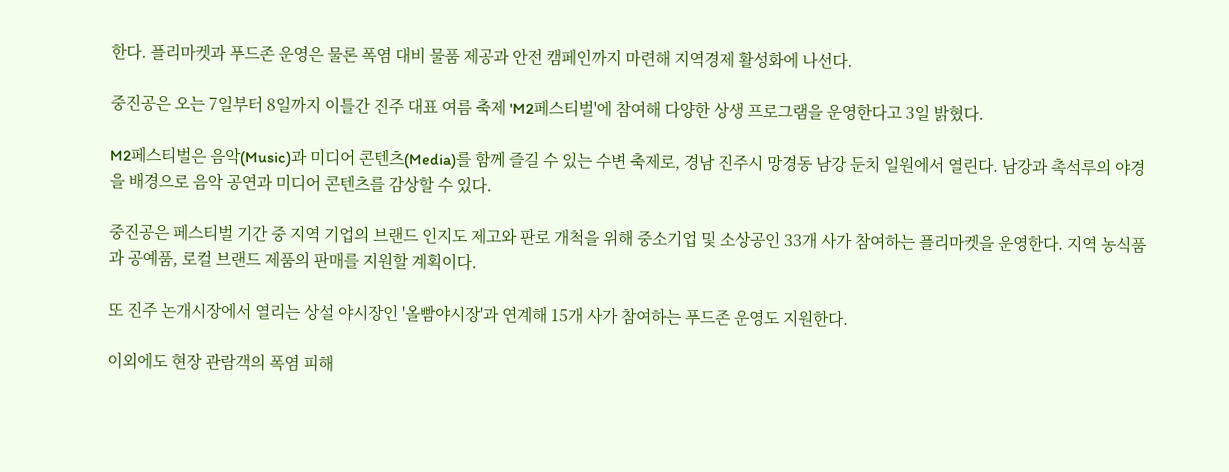한다. 플리마켓과 푸드존 운영은 물론 폭염 대비 물품 제공과 안전 캠페인까지 마련해 지역경제 활성화에 나선다.

중진공은 오는 7일부터 8일까지 이틀간 진주 대표 여름 축제 'M2페스티벌'에 참여해 다양한 상생 프로그램을 운영한다고 3일 밝혔다.

M2페스티벌은 음악(Music)과 미디어 콘텐츠(Media)를 함께 즐길 수 있는 수변 축제로, 경남 진주시 망경동 남강 둔치 일원에서 열린다. 남강과 촉석루의 야경을 배경으로 음악 공연과 미디어 콘텐츠를 감상할 수 있다.

중진공은 페스티벌 기간 중 지역 기업의 브랜드 인지도 제고와 판로 개척을 위해 중소기업 및 소상공인 33개 사가 참여하는 플리마켓을 운영한다. 지역 농식품과 공예품, 로컬 브랜드 제품의 판매를 지원할 계획이다.

또 진주 논개시장에서 열리는 상설 야시장인 '올빰야시장'과 연계해 15개 사가 참여하는 푸드존 운영도 지원한다.

이외에도 현장 관람객의 폭염 피해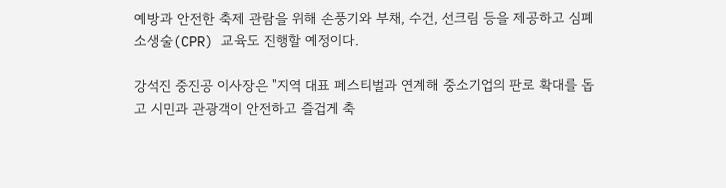예방과 안전한 축제 관람을 위해 손풍기와 부채, 수건, 선크림 등을 제공하고 심폐소생술(CPR) 교육도 진행할 예정이다.

강석진 중진공 이사장은 "지역 대표 페스티벌과 연계해 중소기업의 판로 확대를 돕고 시민과 관광객이 안전하고 즐겁게 축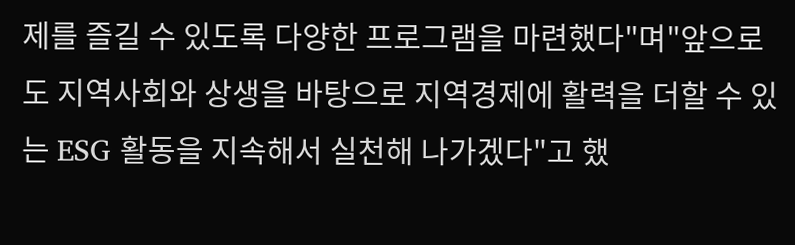제를 즐길 수 있도록 다양한 프로그램을 마련했다"며"앞으로도 지역사회와 상생을 바탕으로 지역경제에 활력을 더할 수 있는 ESG 활동을 지속해서 실천해 나가겠다"고 했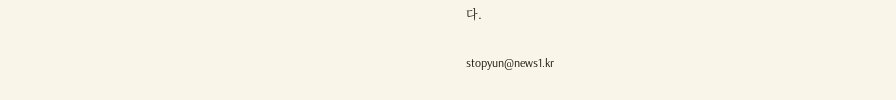다.

stopyun@news1.kr